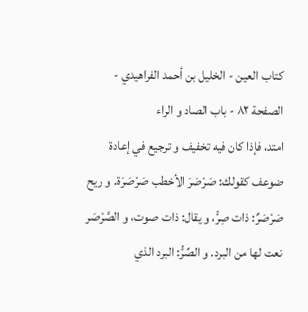كتاب العين - الخليل بن أحمد الفراهيدي - الصفحة ٨٢ - باب الصاد و الراء
امتد، فإذا كان فيه تخفيف و ترجيع في إعادة ضوعف كقولك: صَرْصَرَ الأخطب صَرْصَرَة. و ريح صَرْصَرٌ: ذات صِرٍّ، و يقال: ذات صوت، و الصَّرْصَر نعت لها من البرد. و الصِّرُّ: البرد الذي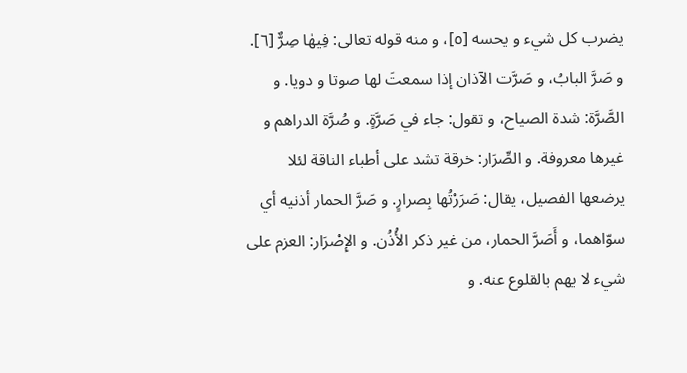يضرب كل شيء و يحسه [٥]، و منه قوله تعالى: فِيهٰا صِرٌّ [٦]. و صَرَّ البابُ، و صَرَّت الآذان إذا سمعتَ لها صوتا و دويا. و الصَّرَّة: شدة الصياح، و تقول: جاء في صَرَّةٍ. و صُرَّة الدراهم و غيرها معروفة. و الصِّرَار: خرقة تشد على أطباء الناقة لئلا يرضعها الفصيل، يقال: صَرَرْتُها بِصرارٍ. و صَرَّ الحمار أذنيه أي سوّاهما، و أَصَرَّ الحمار، من غير ذكر الأُذُن. و الإِصْرَار: العزم على شيء لا يهم بالقلوع عنه. و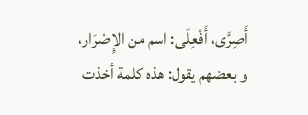أَصِرَّى، أَفْعِلَى: اسم من الإِصْرَار، و بعضهم يقول: هذه كلمة أخذت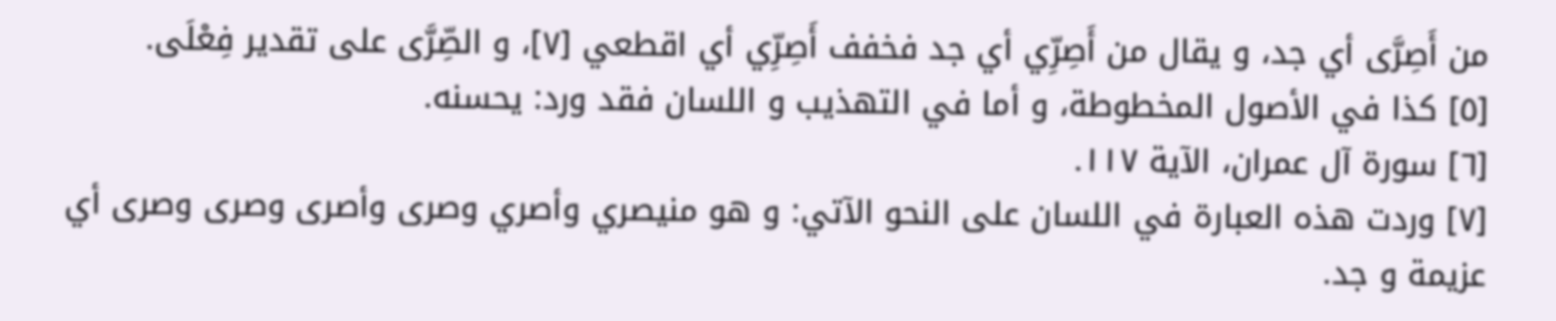من أَصِرَّى أي جد، و يقال من أَصِرِّي أي جد فخفف أَصِرِّي أي اقطعي [٧]، و الصِّرَّى على تقدير فِعْلَى.
[٥] كذا في الأصول المخطوطة، و أما في التهذيب و اللسان فقد ورد: يحسنه.
[٦] سورة آل عمران، الآية ١١٧.
[٧] وردت هذه العبارة في اللسان على النحو الآتي: و هو منيصري وأصري وصرى وأصرى وصرى وصرى أي عزيمة و جد.